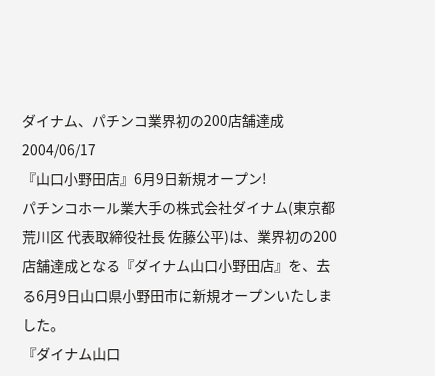ダイナム、パチンコ業界初の200店舗達成2004/06/17
『山口小野田店』6月9日新規オープン!
パチンコホール業大手の株式会社ダイナム(東京都荒川区 代表取締役社長 佐藤公平)は、業界初の200店舗達成となる『ダイナム山口小野田店』を、去る6月9日山口県小野田市に新規オープンいたしました。
『ダイナム山口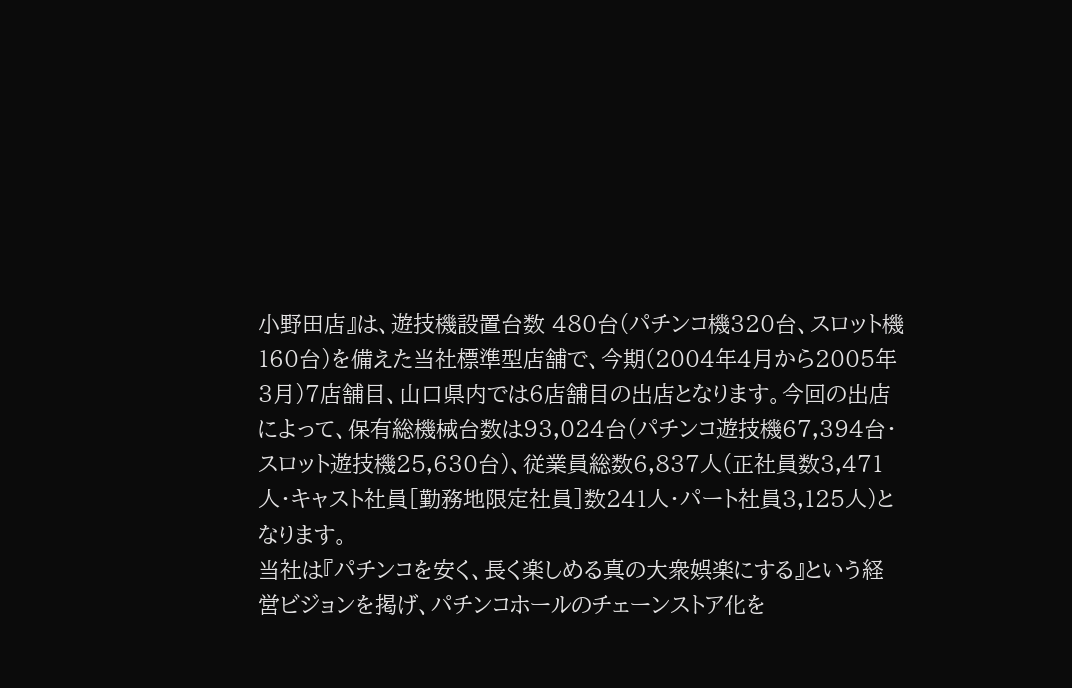小野田店』は、遊技機設置台数 480台(パチンコ機320台、スロット機160台)を備えた当社標準型店舗で、今期(2004年4月から2005年3月)7店舗目、山口県内では6店舗目の出店となります。今回の出店によって、保有総機械台数は93,024台(パチンコ遊技機67,394台・スロット遊技機25,630台)、従業員総数6,837人(正社員数3,471人・キャスト社員[勤務地限定社員]数241人・パート社員3,125人)となります。
当社は『パチンコを安く、長く楽しめる真の大衆娯楽にする』という経営ビジョンを掲げ、パチンコホールのチェーンストア化を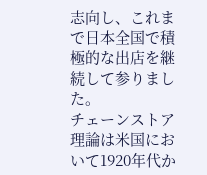志向し、これまで日本全国で積極的な出店を継続して参りました。
チェーンストア理論は米国において1920年代か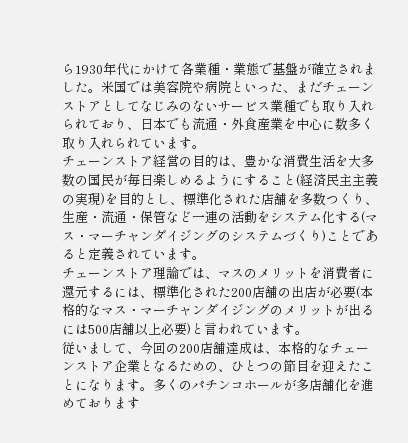ら1930年代にかけて各業種・業態で基盤が確立されました。米国では美容院や病院といった、まだチェーンストアとしてなじみのないサービス業種でも取り入れられており、日本でも流通・外食産業を中心に数多く取り入れられています。
チェーンストア経営の目的は、豊かな消費生活を大多数の国民が毎日楽しめるようにすること(経済民主主義の実現)を目的とし、標準化された店舗を多数つくり、生産・流通・保管など一連の活動をシステム化する(マス・マーチャンダイジングのシステムづくり)ことであると定義されています。
チェーンストア理論では、マスのメリットを消費者に還元するには、標準化された200店舗の出店が必要(本格的なマス・マーチャンダイジングのメリットが出るには500店舗以上必要)と言われています。
従いまして、今回の200店舗達成は、本格的なチェーンストア企業となるための、ひとつの節目を迎えたことになります。多くのパチンコホールが多店舗化を進めております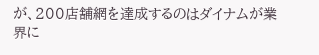が、200店舗網を達成するのはダイナムが業界に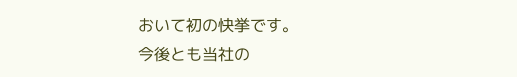おいて初の快挙です。
今後とも当社の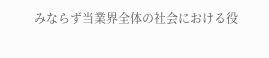みならず当業界全体の社会における役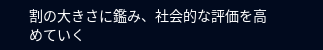割の大きさに鑑み、社会的な評価を高めていく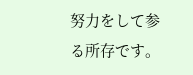努力をして参る所存です。